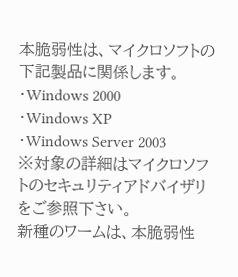本脆弱性は、マイクロソフトの下記製品に関係します。
・Windows 2000
・Windows XP
・Windows Server 2003
※対象の詳細はマイクロソフトのセキュリティアドバイザリをご参照下さい。
新種のワームは、本脆弱性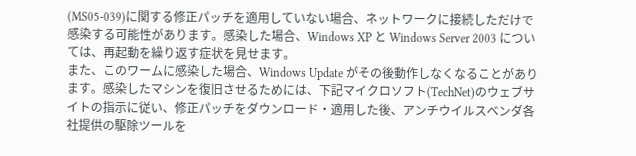(MS05-039)に関する修正パッチを適用していない場合、ネットワークに接続しただけで感染する可能性があります。感染した場合、Windows XP と Windows Server 2003 については、再起動を繰り返す症状を見せます。
また、このワームに感染した場合、Windows Update がその後動作しなくなることがあります。感染したマシンを復旧させるためには、下記マイクロソフト(TechNet)のウェブサイトの指示に従い、修正パッチをダウンロード・適用した後、アンチウイルスベンダ各社提供の駆除ツールを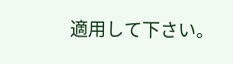適用して下さい。